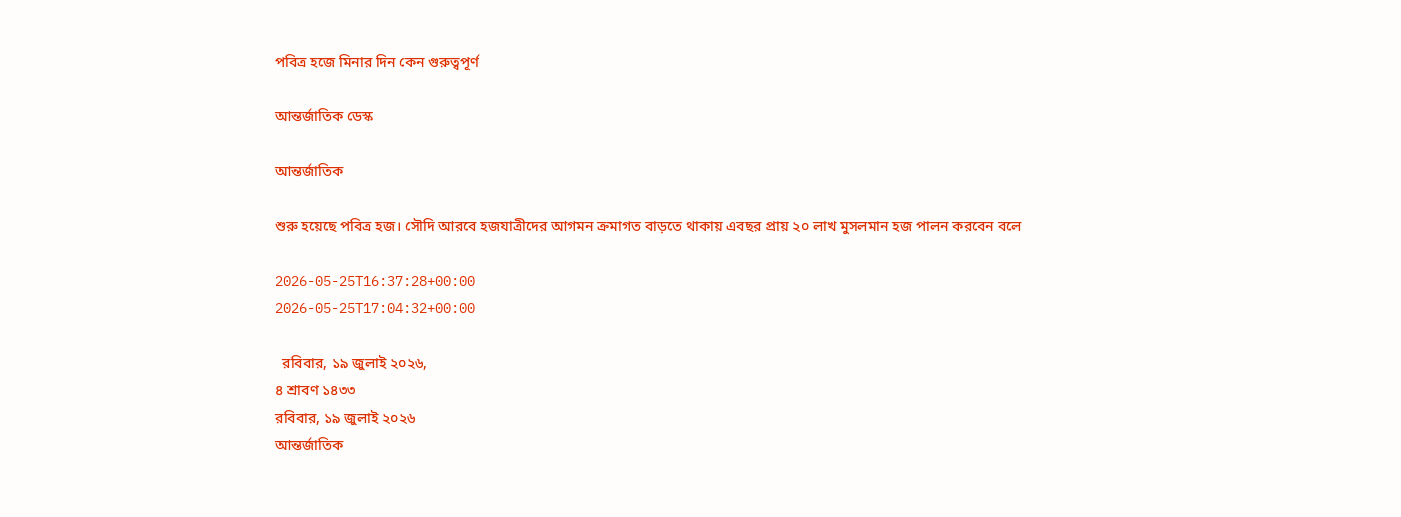পবিত্র হজে মিনার দিন কেন গুরুত্বপূর্ণ

আন্তর্জাতিক ডেস্ক

আন্তর্জাতিক

শুরু হয়েছে পবিত্র হজ। সৌদি আরবে হজযাত্রীদের আগমন ক্রমাগত বাড়তে থাকায় এবছর প্রায় ২০ লাখ মুসলমান হজ পালন করবেন বলে

2026-05-25T16:37:28+00:00
2026-05-25T17:04:32+00:00

  রবিবার, ১৯ জুলাই ২০২৬,
৪ শ্রাবণ ১৪৩৩
রবিবার, ১৯ জুলাই ২০২৬
আন্তর্জাতিক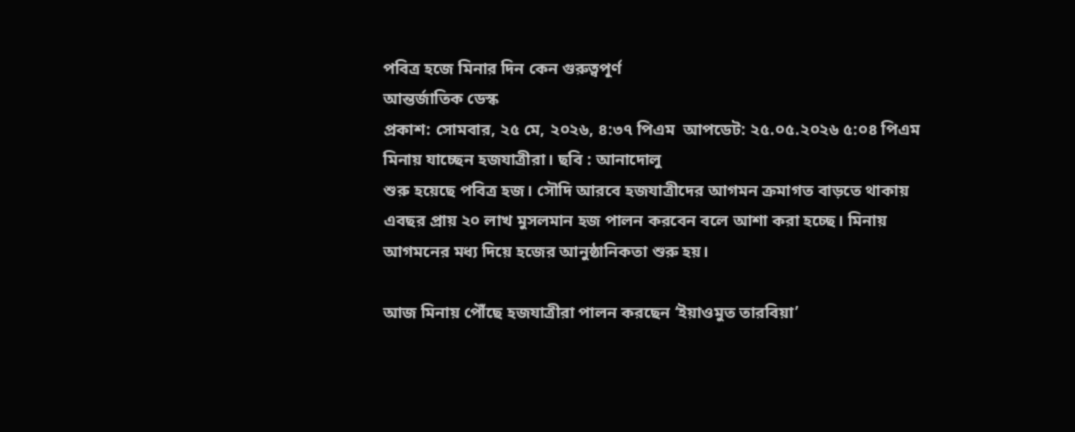পবিত্র হজে মিনার দিন কেন গুরুত্বপূর্ণ
আন্তর্জাতিক ডেস্ক
প্রকাশ: সোমবার, ২৫ মে, ২০২৬, ৪:৩৭ পিএম  আপডেট: ২৫.০৫.২০২৬ ৫:০৪ পিএম
মিনায় যাচ্ছেন হজযাত্রীরা। ছবি : আনাদোলু
শুরু হয়েছে পবিত্র হজ। সৌদি আরবে হজযাত্রীদের আগমন ক্রমাগত বাড়তে থাকায় এবছর প্রায় ২০ লাখ মুসলমান হজ পালন করবেন বলে আশা করা হচ্ছে। মিনায় আগমনের মধ্য দিয়ে হজের আনুষ্ঠানিকতা শুরু হয়।

আজ মিনায় পৌঁছে হজযাত্রীরা পালন করছেন ‘ইয়াওমুত তারবিয়া’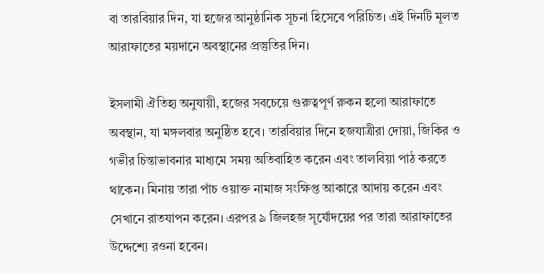বা তারবিয়ার দিন, যা হজের আনুষ্ঠানিক সূচনা হিসেবে পরিচিত। এই দিনটি মূলত আরাফাতের ময়দানে অবস্থানের প্রস্তুতির দিন।

ইসলামী ঐতিহ্য অনুযায়ী, হজের সবচেয়ে গুরুত্বপূর্ণ রুকন হলো আরাফাতে অবস্থান, যা মঙ্গলবার অনুষ্ঠিত হবে। তারবিয়ার দিনে হজযাত্রীরা দোয়া, জিকির ও গভীর চিন্তাভাবনার মাধ্যমে সময় অতিবাহিত করেন এবং তালবিয়া পাঠ করতে থাকেন। মিনায় তারা পাঁচ ওয়াক্ত নামাজ সংক্ষিপ্ত আকারে আদায় করেন এবং সেখানে রাতযাপন করেন। এরপর ৯ জিলহজ সূর্যোদয়ের পর তারা আরাফাতের উদ্দেশ্যে রওনা হবেন।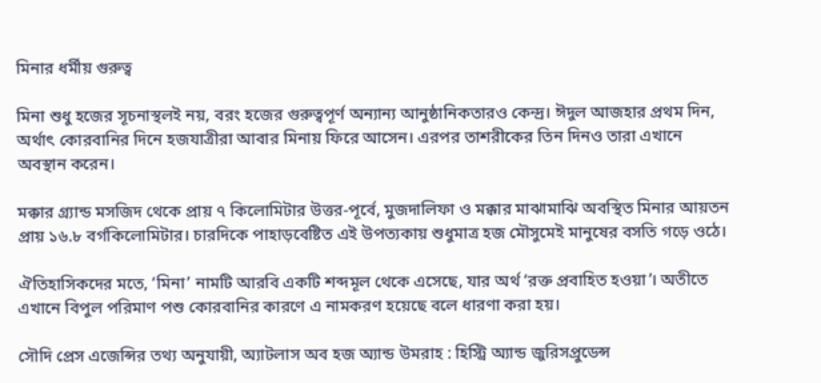মিনার ধর্মীয় গুরুত্ব

মিনা শুধু হজের সূচনাস্থলই নয়, বরং হজের গুরুত্বপূর্ণ অন্যান্য আনুষ্ঠানিকতারও কেন্দ্র। ঈদুল আজহার প্রথম দিন, অর্থাৎ কোরবানির দিনে হজযাত্রীরা আবার মিনায় ফিরে আসেন। এরপর তাশরীকের তিন দিনও তারা এখানে অবস্থান করেন।

মক্কার গ্র্যান্ড মসজিদ থেকে প্রায় ৭ কিলোমিটার উত্তর-পূর্বে, মুজদালিফা ও মক্কার মাঝামাঝি অবস্থিত মিনার আয়তন প্রায় ১৬.৮ বর্গকিলোমিটার। চারদিকে পাহাড়বেষ্টিত এই উপত্যকায় শুধুমাত্র হজ মৌসুমেই মানুষের বসতি গড়ে ওঠে।

ঐতিহাসিকদের মতে, ‘মিনা’ নামটি আরবি একটি শব্দমূল থেকে এসেছে, যার অর্থ ‘রক্ত প্রবাহিত হওয়া’। অতীতে এখানে বিপুল পরিমাণ পশু কোরবানির কারণে এ নামকরণ হয়েছে বলে ধারণা করা হয়।

সৌদি প্রেস এজেন্সির তথ্য অনুযায়ী, অ্যাটলাস অব হজ অ্যান্ড উমরাহ : হিস্ট্রি অ্যান্ড জুরিসপ্রুডেন্স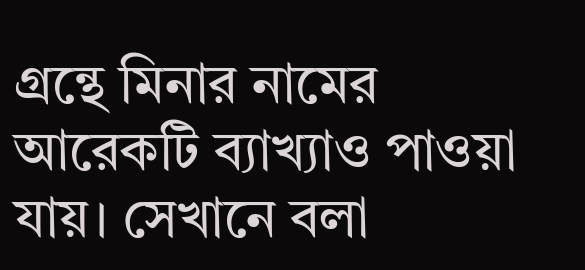গ্রন্থে মিনার নামের আরেকটি ব্যাখ্যাও পাওয়া যায়। সেখানে বলা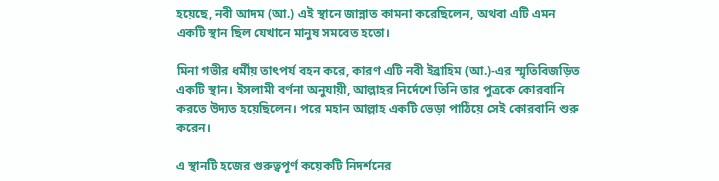হয়েছে, নবী আদম (আ.) এই স্থানে জান্নাত কামনা করেছিলেন, অথবা এটি এমন একটি স্থান ছিল যেখানে মানুষ সমবেত হতো।

মিনা গভীর ধর্মীয় তাৎপর্য বহন করে, কারণ এটি নবী ইব্রাহিম (আ.)-এর স্মৃতিবিজড়িত একটি স্থান। ইসলামী বর্ণনা অনুযায়ী, আল্লাহর নির্দেশে তিনি তার পুত্রকে কোরবানি করতে উদ্যত হয়েছিলেন। পরে মহান আল্লাহ একটি ভেড়া পাঠিয়ে সেই কোরবানি শুরু করেন।

এ স্থানটি হজের গুরুত্বপূর্ণ কয়েকটি নিদর্শনের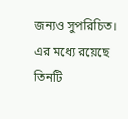জন্যও সুপরিচিত। এর মধ্যে রয়েছে তিনটি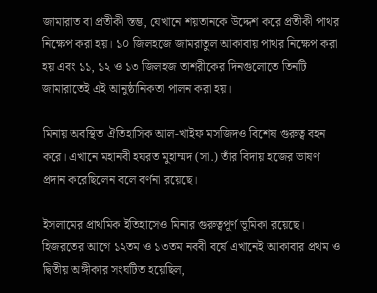জামারাত বা প্রতীকী স্তম্ভ, যেখানে শয়তানকে উদ্দেশ করে প্রতীকী পাথর নিক্ষেপ করা হয়। ১০ জিলহজে জামরাতুল আকাবায় পাথর নিক্ষেপ করা হয় এবং ১১, ১২ ও ১৩ জিলহজ তাশরীকের দিনগুলোতে তিনটি জামারাতেই এই আনুষ্ঠানিকতা পালন করা হয়।

মিনায় অবস্থিত ঐতিহাসিক আল-খাইফ মসজিদও বিশেষ গুরুত্ব বহন করে। এখানে মহানবী হযরত মুহাম্মদ (সা.) তাঁর বিদায় হজের ভাষণ প্রদান করেছিলেন বলে বর্ণনা রয়েছে।

ইসলামের প্রাথমিক ইতিহাসেও মিনার গুরুত্বপূর্ণ ভূমিকা রয়েছে। হিজরতের আগে ১২তম ও ১৩তম নববী বর্ষে এখানেই আকাবার প্রথম ও দ্বিতীয় অঙ্গীকার সংঘটিত হয়েছিল,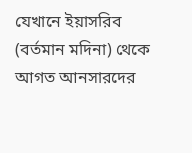যেখানে ইয়াসরিব (বর্তমান মদিনা) থেকে আগত আনসারদের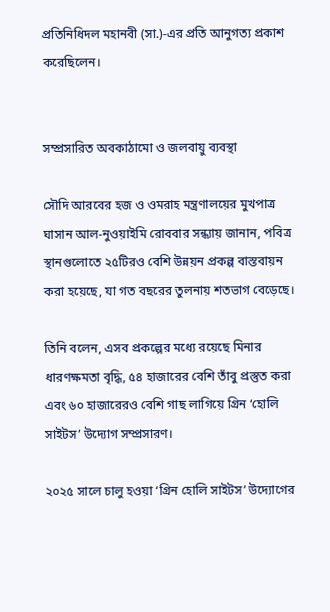প্রতিনিধিদল মহানবী (সা.)-এর প্রতি আনুগত্য প্রকাশ করেছিলেন।


সম্প্রসারিত অবকাঠামো ও জলবায়ু ব্যবস্থা

সৌদি আরবের হজ ও ওমরাহ মন্ত্রণালয়ের মুখপাত্র ঘাসান আল-নুওয়াইমি রোববার সন্ধ্যায় জানান, পবিত্র স্থানগুলোতে ২৫টিরও বেশি উন্নয়ন প্রকল্প বাস্তবায়ন করা হয়েছে, যা গত বছরের তুলনায় শতভাগ বেড়েছে।

তিনি বলেন, এসব প্রকল্পের মধ্যে রয়েছে মিনার ধারণক্ষমতা বৃদ্ধি, ৫৪ হাজারের বেশি তাঁবু প্রস্তুত করা এবং ৬০ হাজারেরও বেশি গাছ লাগিয়ে গ্রিন ‘হোলি সাইটস’ উদ্যোগ সম্প্রসারণ।

২০২৫ সালে চালু হওয়া ‘গ্রিন হোলি সাইটস’ উদ্যোগের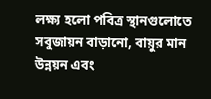লক্ষ্য হলো পবিত্র স্থানগুলোতে সবুজায়ন বাড়ানো, বায়ুর মান উন্নয়ন এবং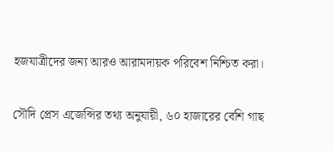হজযাত্রীদের জন্য আরও আরামদায়ক পরিবেশ নিশ্চিত করা।

সৌদি প্রেস এজেন্সির তথ্য অনুযায়ী, ৬০ হাজারের বেশি গাছ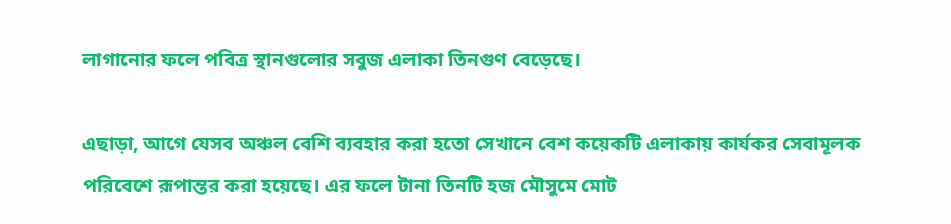লাগানোর ফলে পবিত্র স্থানগুলোর সবুজ এলাকা তিনগুণ বেড়েছে।

এছাড়া, আগে যেসব অঞ্চল বেশি ব্যবহার করা হতো সেখানে বেশ কয়েকটি এলাকায় কার্যকর সেবামূলক পরিবেশে রূপান্তর করা হয়েছে। এর ফলে টানা তিনটি হজ মৌসুমে মোট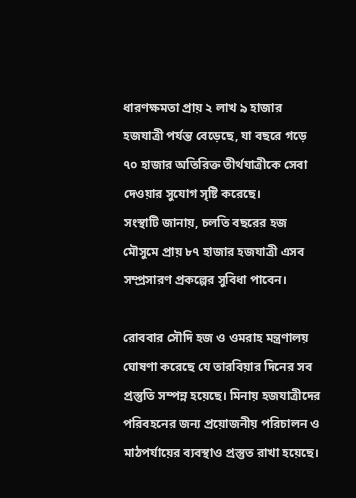ধারণক্ষমতা প্রায় ২ লাখ ৯ হাজার হজযাত্রী পর্যন্ত বেড়েছে, যা বছরে গড়ে ৭০ হাজার অতিরিক্ত তীর্থযাত্রীকে সেবা দেওয়ার সুযোগ সৃষ্টি করেছে।
সংস্থাটি জানায়, চলতি বছরের হজ মৌসুমে প্রায় ৮৭ হাজার হজযাত্রী এসব সম্প্রসারণ প্রকল্পের সুবিধা পাবেন।

রোববার সৌদি হজ ও ওমরাহ মন্ত্রণালয় ঘোষণা করেছে যে তারবিয়ার দিনের সব প্রস্তুতি সম্পন্ন হয়েছে। মিনায় হজযাত্রীদের পরিবহনের জন্য প্রয়োজনীয় পরিচালন ও মাঠপর্যায়ের ব্যবস্থাও প্রস্তুত রাখা হয়েছে।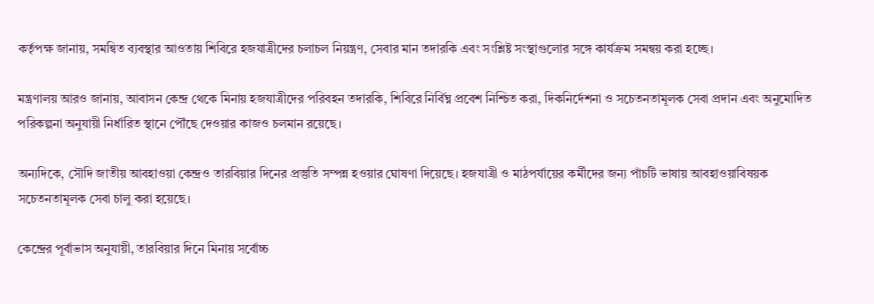কর্তৃপক্ষ জানায়, সমন্বিত ব্যবস্থার আওতায় শিবিরে হজযাত্রীদের চলাচল নিয়ন্ত্রণ, সেবার মান তদারকি এবং সংশ্লিষ্ট সংস্থাগুলোর সঙ্গে কার্যক্রম সমন্বয় করা হচ্ছে।

মন্ত্রণালয় আরও জানায়, আবাসন কেন্দ্র থেকে মিনায় হজযাত্রীদের পরিবহন তদারকি, শিবিরে নির্বিঘ্ন প্রবেশ নিশ্চিত করা, দিকনির্দেশনা ও সচেতনতামূলক সেবা প্রদান এবং অনুমোদিত পরিকল্পনা অনুযায়ী নির্ধারিত স্থানে পৌঁছে দেওয়ার কাজও চলমান রয়েছে।

অন্যদিকে, সৌদি জাতীয় আবহাওয়া কেন্দ্রও তারবিয়ার দিনের প্রস্তুতি সম্পন্ন হওয়ার ঘোষণা দিয়েছে। হজযাত্রী ও মাঠপর্যায়ের কর্মীদের জন্য পাঁচটি ভাষায় আবহাওয়াবিষয়ক সচেতনতামূলক সেবা চালু করা হয়েছে।

কেন্দ্রের পূর্বাভাস অনুযায়ী, তারবিয়ার দিনে মিনায় সর্বোচ্চ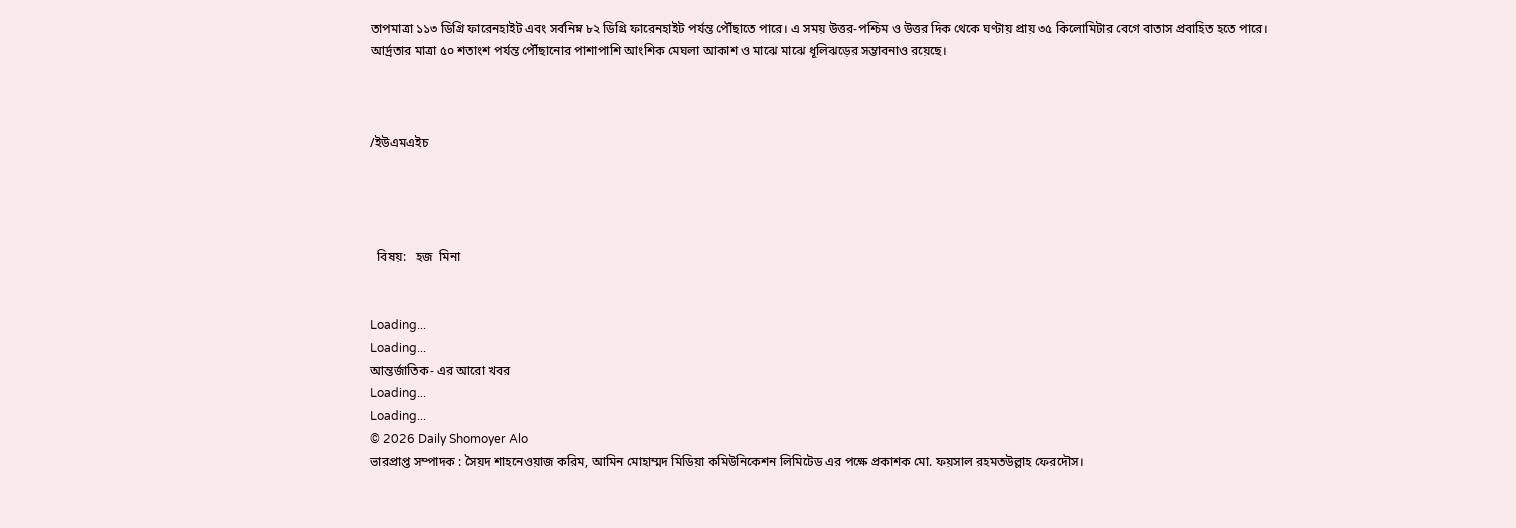তাপমাত্রা ১১৩ ডিগ্রি ফারেনহাইট এবং সর্বনিম্ন ৮২ ডিগ্রি ফারেনহাইট পর্যন্ত পৌঁছাতে পারে। এ সময় উত্তর-পশ্চিম ও উত্তর দিক থেকে ঘণ্টায় প্রায় ৩৫ কিলোমিটার বেগে বাতাস প্রবাহিত হতে পারে। আর্দ্রতার মাত্রা ৫০ শতাংশ পর্যন্ত পৌঁছানোর পাশাপাশি আংশিক মেঘলা আকাশ ও মাঝে মাঝে ধূলিঝড়ের সম্ভাবনাও রয়েছে।



/ইউএমএইচ




  বিষয়:   হজ  মিনা


Loading...
Loading...
আন্তর্জাতিক- এর আরো খবর
Loading...
Loading...
© 2026 Daily Shomoyer Alo
ভারপ্রাপ্ত সম্পাদক : সৈয়দ শাহনেওয়াজ করিম, আমিন মোহাম্মদ মিডিয়া কমিউনিকেশন লিমিটেড এর পক্ষে প্রকাশক মো. ফয়সাল রহমতউল্লাহ ফেরদৌস।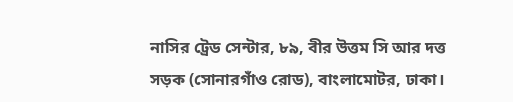নাসির ট্রেড সেন্টার, ৮৯, বীর উত্তম সি আর দত্ত সড়ক (সোনারগাঁও রোড), বাংলামোটর, ঢাকা।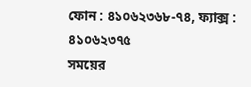ফোন : ৪১০৬২৩৬৮-৭৪, ফ্যাক্স : ৪১০৬২৩৭৫
সময়ের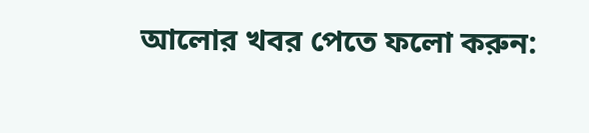আলোর খবর পেতে ফলো করুন: